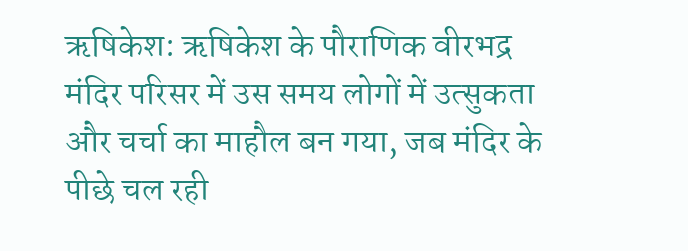ऋषिकेश: ऋषिकेश के पौराणिक वीरभद्र मंदिर परिसर में उस समय लोगों में उत्सुकता और चर्चा का माहौल बन गया, जब मंदिर के पीछे चल रही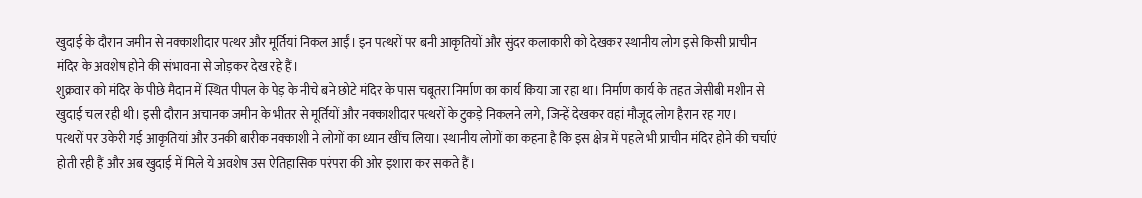खुदाई के दौरान जमीन से नक्काशीदार पत्थर और मूर्तियां निकल आईं। इन पत्थरों पर बनी आकृतियों और सुंदर कलाकारी को देखकर स्थानीय लोग इसे किसी प्राचीन मंदिर के अवशेष होने की संभावना से जोड़कर देख रहे हैं।
शुक्रवार को मंदिर के पीछे मैदान में स्थित पीपल के पेड़ के नीचे बने छोटे मंदिर के पास चबूतरा निर्माण का कार्य किया जा रहा था। निर्माण कार्य के तहत जेसीबी मशीन से खुदाई चल रही थी। इसी दौरान अचानक जमीन के भीतर से मूर्तियों और नक्काशीदार पत्थरों के टुकड़े निकलने लगे, जिन्हें देखकर वहां मौजूद लोग हैरान रह गए।
पत्थरों पर उकेरी गई आकृतियां और उनकी बारीक नक्काशी ने लोगों का ध्यान खींच लिया। स्थानीय लोगों का कहना है कि इस क्षेत्र में पहले भी प्राचीन मंदिर होने की चर्चाएं होती रही हैं और अब खुदाई में मिले ये अवशेष उस ऐतिहासिक परंपरा की ओर इशारा कर सकते हैं।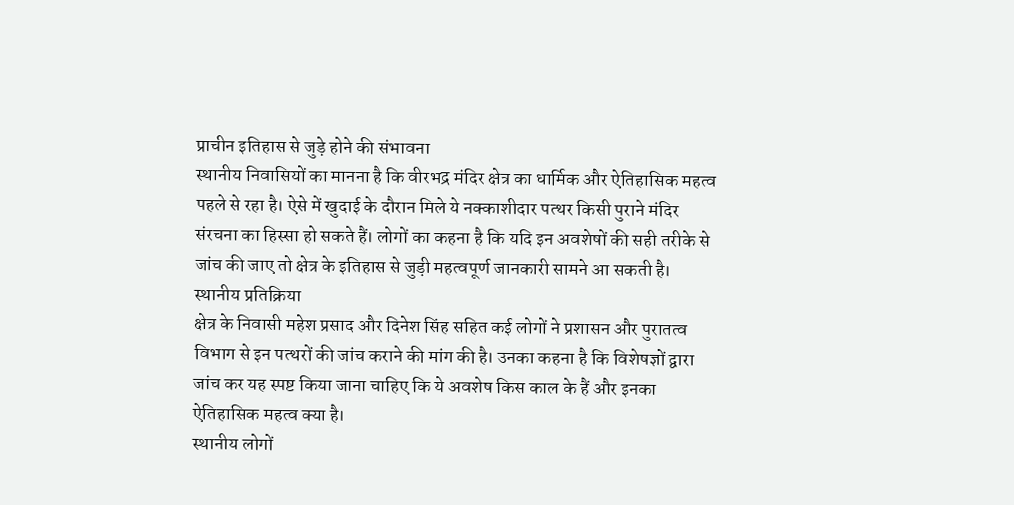प्राचीन इतिहास से जुड़े होने की संभावना
स्थानीय निवासियों का मानना है कि वीरभद्र मंदिर क्षेत्र का धार्मिक और ऐतिहासिक महत्व पहले से रहा है। ऐसे में खुदाई के दौरान मिले ये नक्काशीदार पत्थर किसी पुराने मंदिर संरचना का हिस्सा हो सकते हैं। लोगों का कहना है कि यदि इन अवशेषों की सही तरीके से जांच की जाए तो क्षेत्र के इतिहास से जुड़ी महत्वपूर्ण जानकारी सामने आ सकती है।
स्थानीय प्रतिक्रिया
क्षेत्र के निवासी महेश प्रसाद और दिनेश सिंह सहित कई लोगों ने प्रशासन और पुरातत्व विभाग से इन पत्थरों की जांच कराने की मांग की है। उनका कहना है कि विशेषज्ञों द्वारा जांच कर यह स्पष्ट किया जाना चाहिए कि ये अवशेष किस काल के हैं और इनका ऐतिहासिक महत्व क्या है।
स्थानीय लोगों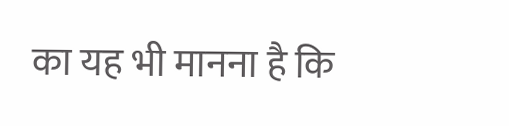का यह भी मानना है कि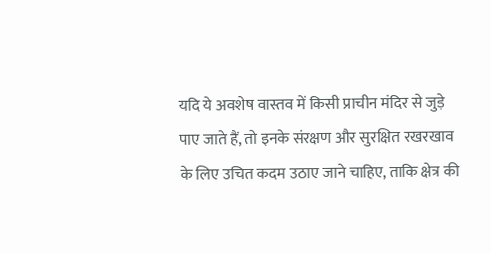यदि ये अवशेष वास्तव में किसी प्राचीन मंदिर से जुड़े पाए जाते हैं, तो इनके संरक्षण और सुरक्षित रखरखाव के लिए उचित कदम उठाए जाने चाहिए, ताकि क्षेत्र की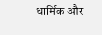धार्मिक और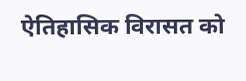ऐतिहासिक विरासत को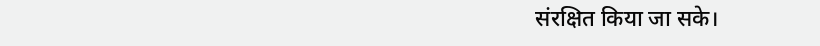संरक्षित किया जा सके।